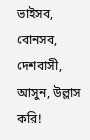ভাইসব, বোনসব, দেশবাসী, আসুন, উল্লাস করি!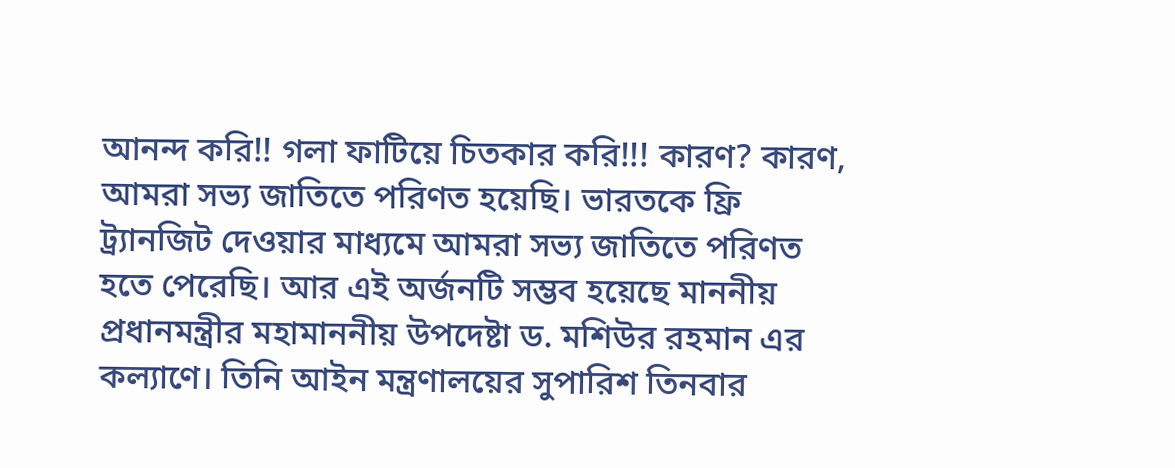আনন্দ করি!! গলা ফাটিয়ে চিতকার করি!!! কারণ? কারণ, আমরা সভ্য জাতিতে পরিণত হয়েছি। ভারতকে ফ্রি ট্র্যানজিট দেওয়ার মাধ্যমে আমরা সভ্য জাতিতে পরিণত হতে পেরেছি। আর এই অর্জনটি সম্ভব হয়েছে মাননীয় প্রধানমন্ত্রীর মহামাননীয় উপদেষ্টা ড. মশিউর রহমান এর কল্যাণে। তিনি আইন মন্ত্রণালয়ের সুপারিশ তিনবার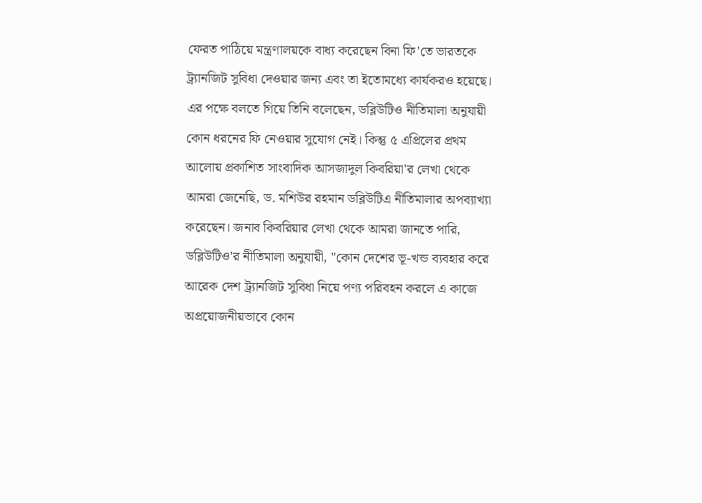ফেরত পাঠিয়ে মন্ত্রণালয়কে বাধ্য করেছেন বিনা ফি'তে ভারতকে ট্র্যানজিট সুবিধা দেওয়ার জন্য এবং তা ইতোমধ্যে কার্যকরও হয়েছে। এর পক্ষে বলতে গিয়ে তিনি বলেছেন, ডব্লিউটিও নীতিমালা অনুযায়ী কোন ধরনের ফি নেওয়ার সুযোগ নেই। কিন্তু ৫ এপ্রিলের প্রথম আলোয় প্রকাশিত সাংবাদিক আসজাদুল কিবরিয়া'র লেখা থেকে আমরা জেনেছি, ড. মশিউর রহমান ডব্লিউটিএ নীতিমালার অপব্যাখ্যা করেছেন। জনাব কিবরিয়ার লেখা থেকে আমরা জানতে পারি, ডব্লিউটিও'র নীতিমালা অনুযায়ী, "কোন দেশের ভূ-খন্ড ব্যবহার করে আরেক দেশ ট্র্যানজিট সুবিধা নিয়ে পণ্য পরিবহন করলে এ কাজে অপ্রয়োজনীয়ভাবে কোন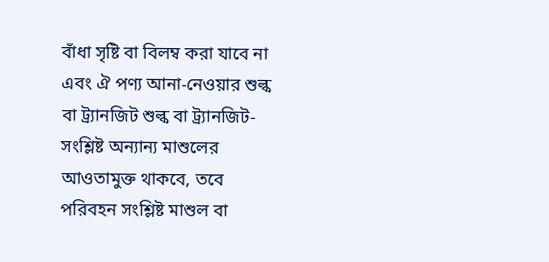বাঁধা সৃষ্টি বা বিলম্ব করা যাবে না এবং ঐ পণ্য আনা-নেওয়ার শুল্ক বা ট্র্যানজিট শুল্ক বা ট্র্যানজিট-সংশ্লিষ্ট অন্যান্য মাশুলের আওতামুক্ত থাকবে, তবে পরিবহন সংশ্লিষ্ট মাশুল বা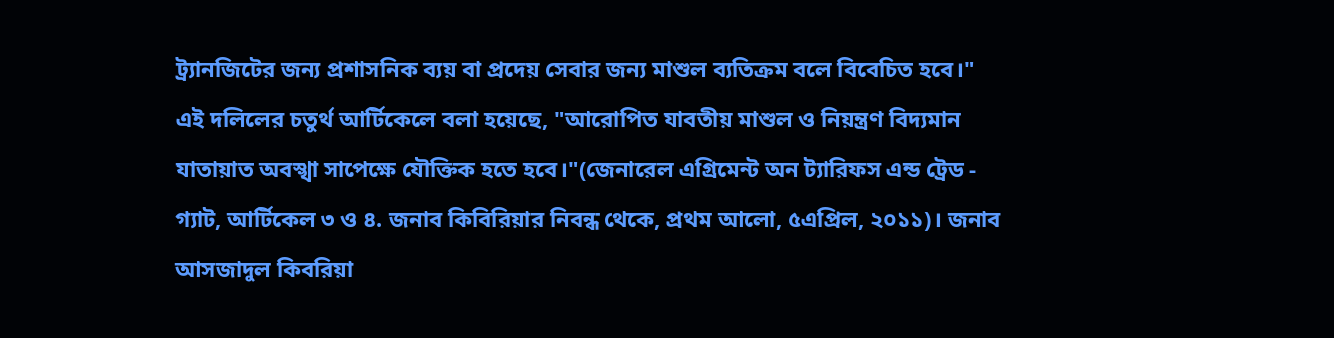ট্র্যানজিটের জন্য প্রশাসনিক ব্যয় বা প্রদেয় সেবার জন্য মাশুল ব্যতিক্রম বলে বিবেচিত হবে।"
এই দলিলের চতুর্থ আর্টিকেলে বলা হয়েছে, "আরোপিত যাবতীয় মাশুল ও নিয়ন্ত্রণ বিদ্যমান যাতায়াত অবস্খা সাপেক্ষে যৌক্তিক হতে হবে।"(জেনারেল এগ্রিমেন্ট অন ট্যারিফস এন্ড ট্রেড - গ্যাট, আর্টিকেল ৩ ও ৪. জনাব কিবিরিয়ার নিবন্ধ থেকে, প্রথম আলো, ৫এপ্রিল, ২০১১)। জনাব আসজাদুল কিবরিয়া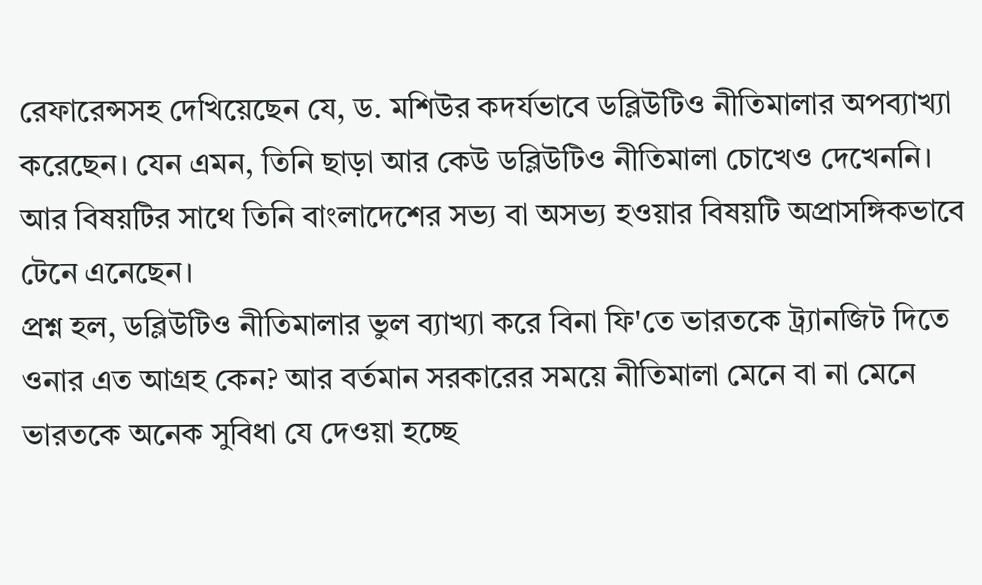রেফারেন্সসহ দেখিয়েছেন যে, ড. মশিউর কদর্যভাবে ডব্লিউটিও নীতিমালার অপব্যাখ্যা করেছেন। যেন এমন, তিনি ছাড়া আর কেউ ডব্লিউটিও নীতিমালা চোখেও দেখেননি। আর বিষয়টির সাথে তিনি বাংলাদেশের সভ্য বা অসভ্য হওয়ার বিষয়টি অপ্রাসঙ্গিকভাবে টেনে এনেছেন।
প্রশ্ন হল, ডব্লিউটিও নীতিমালার ভুল ব্যাখ্যা করে বিনা ফি'তে ভারতকে ট্র্যানজিট দিতে ওনার এত আগ্রহ কেন? আর বর্তমান সরকারের সময়ে নীতিমালা মেনে বা না মেনে ভারতকে অনেক সুবিধা যে দেওয়া হচ্ছে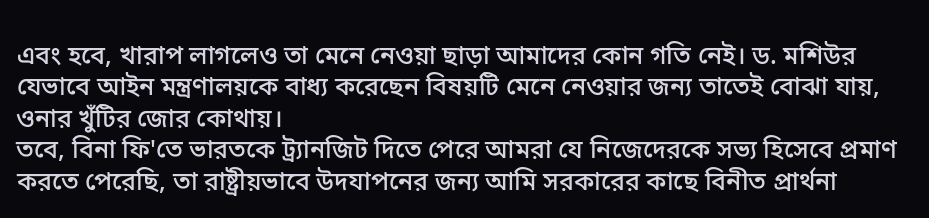এবং হবে, খারাপ লাগলেও তা মেনে নেওয়া ছাড়া আমাদের কোন গতি নেই। ড. মশিউর যেভাবে আইন মন্ত্রণালয়কে বাধ্য করেছেন বিষয়টি মেনে নেওয়ার জন্য তাতেই বোঝা যায়, ওনার খুঁটির জোর কোথায়।
তবে, বিনা ফি'তে ভারতকে ট্র্যানজিট দিতে পেরে আমরা যে নিজেদেরকে সভ্য হিসেবে প্রমাণ করতে পেরেছি, তা রাষ্ট্রীয়ভাবে উদযাপনের জন্য আমি সরকারের কাছে বিনীত প্রার্থনা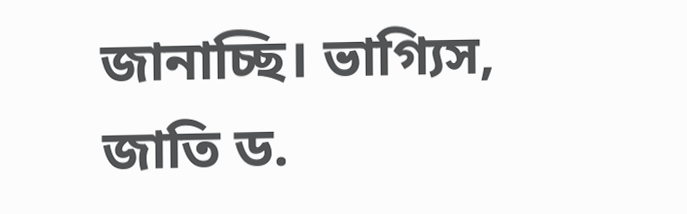জানাচ্ছি। ভাগ্যিস, জাতি ড.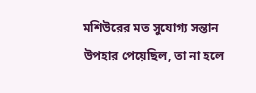মশিউরের মত সুযোগ্য সন্তান উপহার পেয়েছিল, তা না হলে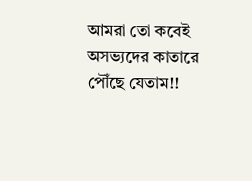আমরা তো কবেই অসভ্যদের কাতারে পৌঁছে যেতাম!!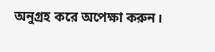অনুগ্রহ করে অপেক্ষা করুন।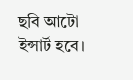ছবি আটো ইন্সার্ট হবে।